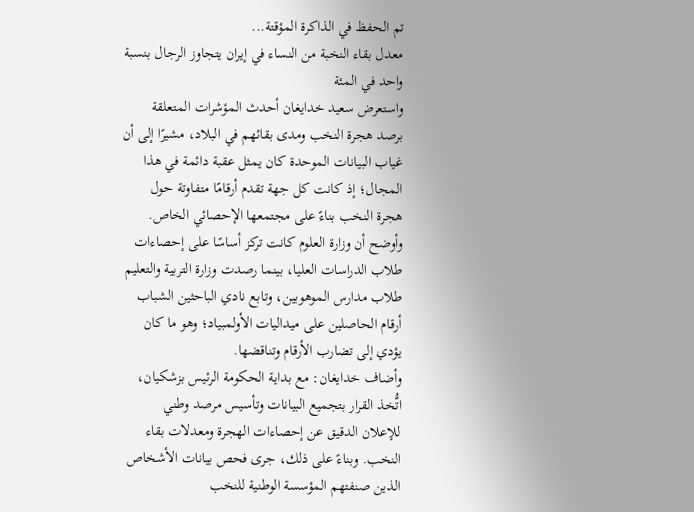تم الحفظ في الذاكرة المؤقتة...
معدل بقاء النخبة من النساء في إيران يتجاوز الرجال بنسبة واحد في المئة
واستعرض سعيد خدايغان أحدث المؤشرات المتعلقة برصد هجرة النخب ومدى بقائهم في البلاد، مشيرًا إلى أن غياب البيانات الموحدة كان يمثل عقبة دائمة في هذا المجال؛ إذ كانت كل جهة تقدم أرقامًا متفاوتة حول هجرة النخب بناءً على مجتمعها الإحصائي الخاص.
وأوضح أن وزارة العلوم كانت تركز أساسًا على إحصاءات طلاب الدراسات العليا، بينما رصدت وزارة التربية والتعليم طلاب مدارس الموهوبين، وتابع نادي الباحثين الشباب أرقام الحاصلين على ميداليات الأولمبياد؛ وهو ما كان يؤدي إلى تضارب الأرقام وتناقضها.
وأضاف خدايغان: مع بداية الحكومة الرئيس بزشكيان، اتُّخذ القرار بتجميع البيانات وتأسيس مرصد وطني للإعلان الدقيق عن إحصاءات الهجرة ومعدلات بقاء النخب. وبناءً على ذلك، جرى فحص بيانات الأشخاص الذين صنفتهم المؤسسة الوطنية للنخب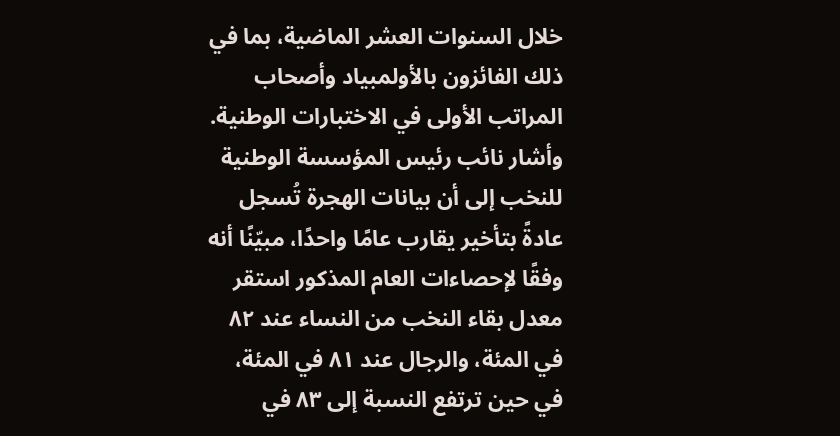خلال السنوات العشر الماضية، بما في ذلك الفائزون بالأولمبياد وأصحاب المراتب الأولى في الاختبارات الوطنية.
وأشار نائب رئيس المؤسسة الوطنية للنخب إلى أن بيانات الهجرة تُسجل عادةً بتأخير يقارب عامًا واحدًا، مبيّنًا أنه وفقًا لإحصاءات العام المذكور استقر معدل بقاء النخب من النساء عند ٨٢ في المئة، والرجال عند ٨١ في المئة، في حين ترتفع النسبة إلى ٨٣ في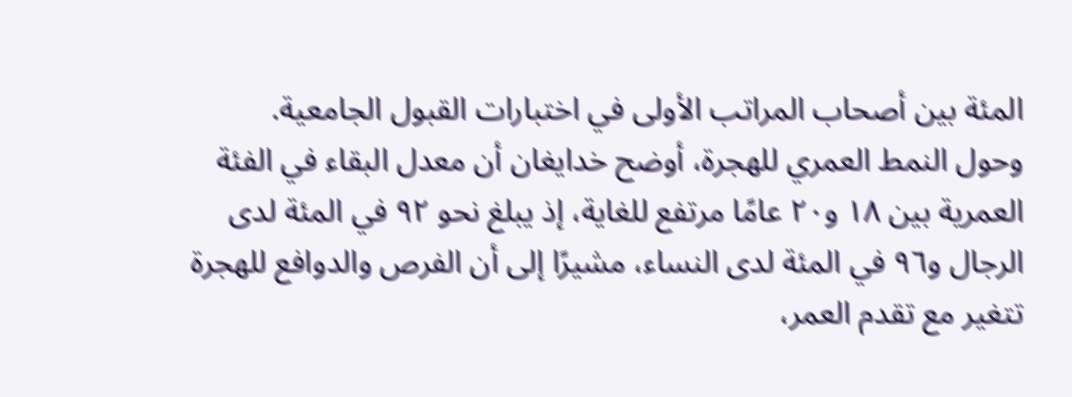المئة بين أصحاب المراتب الأولى في اختبارات القبول الجامعية.
وحول النمط العمري للهجرة، أوضح خدايغان أن معدل البقاء في الفئة العمرية بين ١٨ و٢٠ عامًا مرتفع للغاية، إذ يبلغ نحو ٩٢ في المئة لدى الرجال و٩٦ في المئة لدى النساء، مشيرًا إلى أن الفرص والدوافع للهجرة تتغير مع تقدم العمر،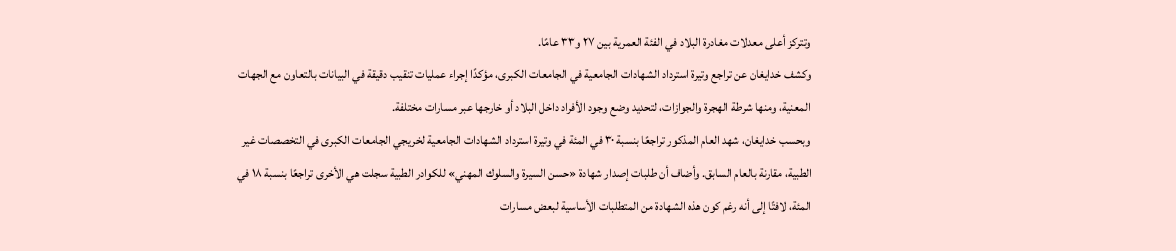وتتركز أعلى معدلات مغادرة البلاد في الفئة العمرية بين ٢٧ و٣٣ عامًا.
وكشف خدايغان عن تراجع وتيرة استرداد الشهادات الجامعية في الجامعات الكبرى، مؤكدًا إجراء عمليات تنقيب دقيقة في البيانات بالتعاون مع الجهات المعنية، ومنها شرطة الهجرة والجوازات، لتحديد وضع وجود الأفراد داخل البلاد أو خارجها عبر مسارات مختلفة.
وبحسب خدايغان، شهد العام المذكور تراجعًا بنسبة ٣٠ في المئة في وتيرة استرداد الشهادات الجامعية لخريجي الجامعات الكبرى في التخصصات غير الطبية، مقارنة بالعام السابق. وأضاف أن طلبات إصدار شهادة «حسن السيرة والسلوك المهني» للكوادر الطبية سجلت هي الأخرى تراجعًا بنسبة ١٨ في المئة، لافتًا إلى أنه رغم كون هذه الشهادة من المتطلبات الأساسية لبعض مسارات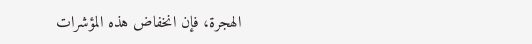الهجرة، فإن انخفاض هذه المؤشرات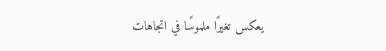يعكس تغيرًا ملموسًا في اتجاهات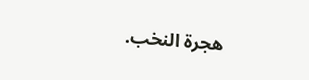هجرة النخب.